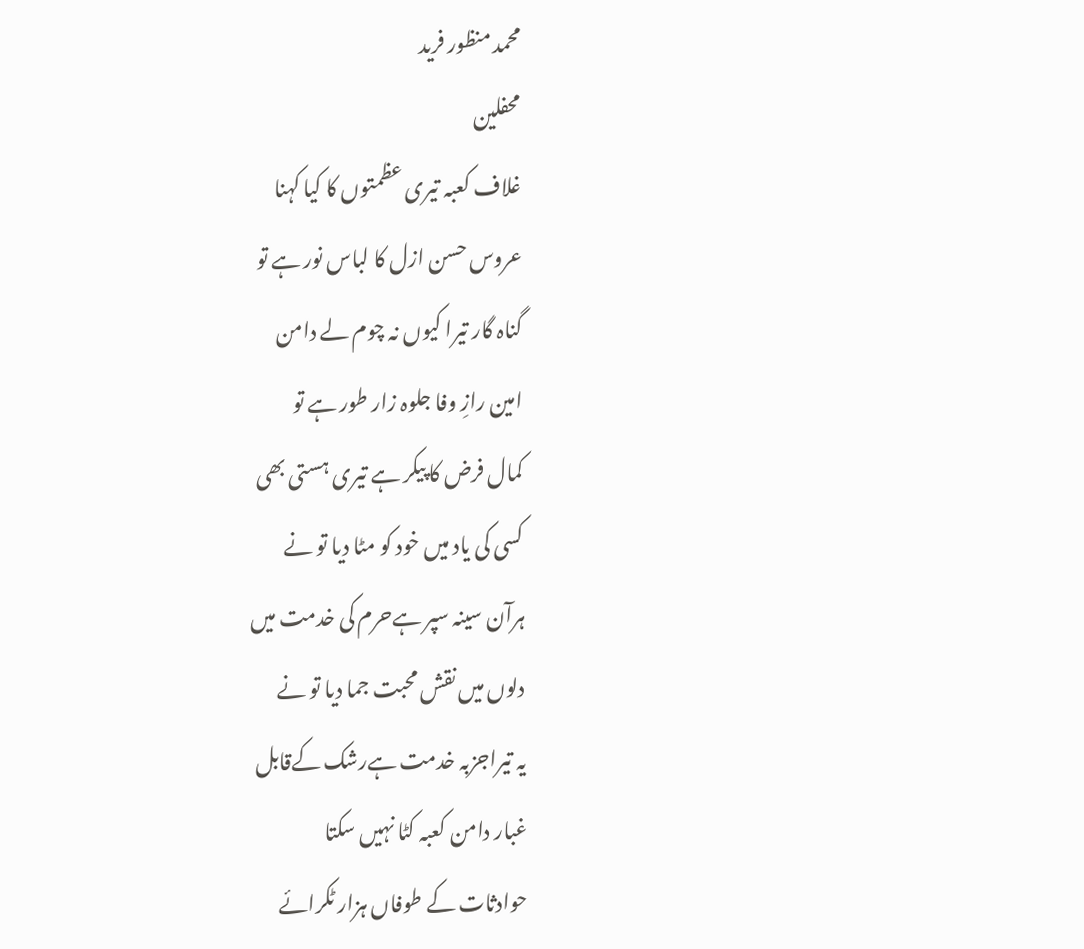محمد منظور فرید
محفلین
غلاف کعبہ تیری عظمتوں کا کیا کہنا
عروس حسن ازل کا لباس نور ہے تو
گناہ گار تیرا کیوں نہ چوم لے دامن
امین رازِ وفا جلوہ زار طور ہے تو
کمال فرض کا پیکر ہے تیری ہستی بھی
کسی کی یاد میں خود کو مٹا دیا تو نے
ہرآن سینہ سپر ہےحرم کی خدمت میں
دلوں میں نقش محبت جما دیا تو نے
یہ تیراجزبہ خدمت ہےرشک کےقابل
غبار دامن کعبہ کٹا نہیں سکتا
حوادثات کے طوفاں ہزار ٹکرائے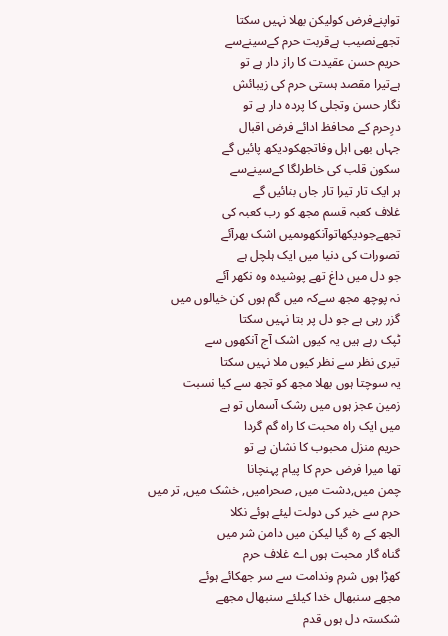تواپنےفرض کولیکن بھلا نہیں سکتا
تجھےنصیب ہےقربت حرم کےسینےسے
حریم حسن عقیدت کا راز دار ہے تو
ہےتیرا مقصد ہستی حرم کی زیبائش
نگار حسن وتجلی کا پردہ دار ہے تو
درِحرم کے محافظ ادائے فرض اقبال
جہاں بھی اہل وفاتجھکودیکھ پائیں گے
سکون قلب کی خاطرلگا کےسینےسے
ہر ایک تار تیرا تار جاں بنائیں گے
غلاف کعبہ قسم مجھ کو رب کعبہ کی
تجھےجودیکھاتوآنکھوںمیں اشک بھرآئے
تصورات کی دنیا میں ایک ہلچل ہے
جو دل میں داغ تھے پوشیدہ وہ نکھر آئے
نہ پوچھ مجھ سےکہ میں گم ہوں کن خیالوں میں
گزر رہی ہے جو دل پر بتا نہیں سکتا
ٹپک رہے ہیں یہ کیوں اشک آج آنکھوں سے
تیری نظر سے نظر کیوں ملا نہیں سکتا
یہ سوچتا ہوں بھلا مجھ کو تجھ سے کیا نسبت
زمین عجز ہوں میں رشک آسماں تو ہے
میں ایک راہ محبت کا راہ گم گردا
حریم منزل محبوب کا نشان ہے تو
تھا میرا فرض حرم کا پیام پہنچانا
چمن میں,دشت میں, صحرامیں, خشک میں, تر میں
حرم سے خیر کی دولت لیئے ہوئے نکلا
الجھ کے رہ گیا لیکن میں دامن شر میں
گناہ گار محبت ہوں اے غلاف حرم
کھڑا ہوں شرم وندامت سے سر جھکائے ہوئے
مجھے سنبھال خدا کیلئے سنبھال مجھے
شکستہ دل ہوں قدم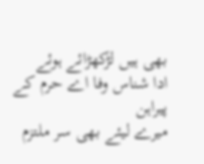بھی ہیں لڑکھڑائے ہوئے
ادا شناس وفا اے حرم کے پیراہن
میرے لیئے بھی سر ملتزم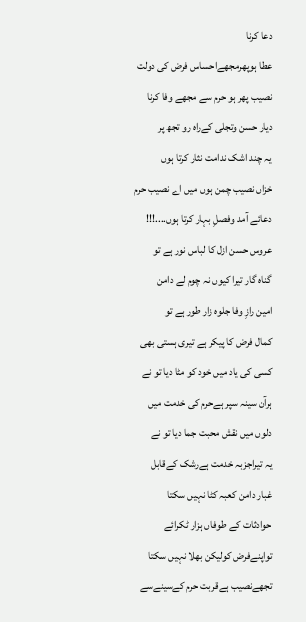دعا کرنا
عطا ہوپھرمجھےاحساس فرض کی دولت
نصیب پھر ہو حرم سے مجھے وفا کرنا
دیار حسن وتجلی کےراہ رو تجھ پر
یہ چند اشک ندامت نثار کرتا ہوں
خزاں نصیب چمن ہوں میں اے نصیب حرم
دعائے آمد وفصلِ بہار کرتا ہوں....!!!
عروس حسن ازل کا لباس نور ہے تو
گناہ گار تیرا کیوں نہ چوم لے دامن
امین رازِ وفا جلوہ زار طور ہے تو
کمال فرض کا پیکر ہے تیری ہستی بھی
کسی کی یاد میں خود کو مٹا دیا تو نے
ہرآن سینہ سپر ہےحرم کی خدمت میں
دلوں میں نقش محبت جما دیا تو نے
یہ تیراجزبہ خدمت ہےرشک کےقابل
غبار دامن کعبہ کٹا نہیں سکتا
حوادثات کے طوفاں ہزار ٹکرائے
تواپنےفرض کولیکن بھلا نہیں سکتا
تجھےنصیب ہےقربت حرم کےسینےسے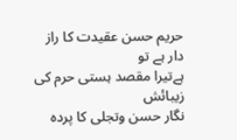حریم حسن عقیدت کا راز دار ہے تو
ہےتیرا مقصد ہستی حرم کی زیبائش
نگار حسن وتجلی کا پردہ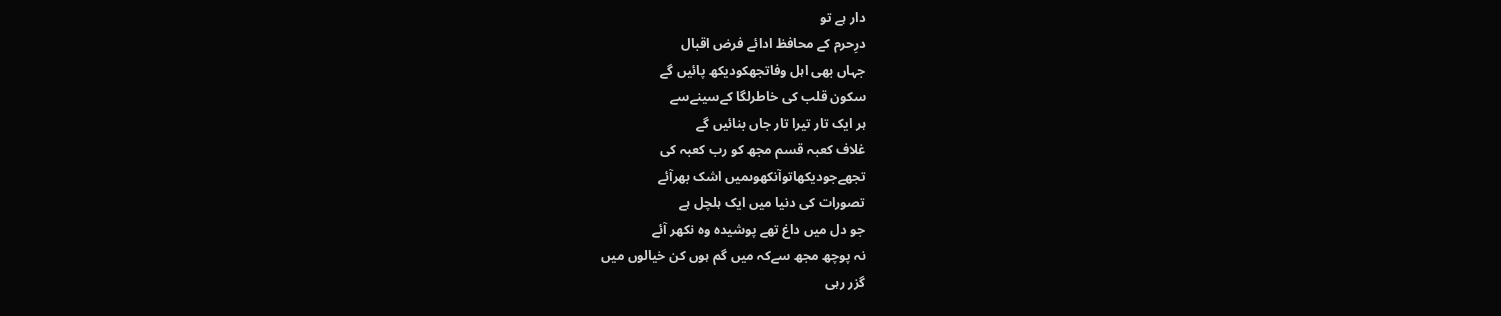دار ہے تو
درِحرم کے محافظ ادائے فرض اقبال
جہاں بھی اہل وفاتجھکودیکھ پائیں گے
سکون قلب کی خاطرلگا کےسینےسے
ہر ایک تار تیرا تار جاں بنائیں گے
غلاف کعبہ قسم مجھ کو رب کعبہ کی
تجھےجودیکھاتوآنکھوںمیں اشک بھرآئے
تصورات کی دنیا میں ایک ہلچل ہے
جو دل میں داغ تھے پوشیدہ وہ نکھر آئے
نہ پوچھ مجھ سےکہ میں گم ہوں کن خیالوں میں
گزر رہی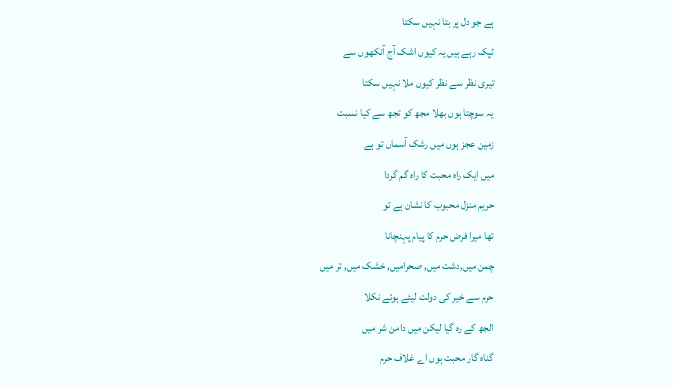ہے جو دل پر بتا نہیں سکتا
ٹپک رہے ہیں یہ کیوں اشک آج آنکھوں سے
تیری نظر سے نظر کیوں ملا نہیں سکتا
یہ سوچتا ہوں بھلا مجھ کو تجھ سے کیا نسبت
زمین عجز ہوں میں رشک آسماں تو ہے
میں ایک راہ محبت کا راہ گم گردا
حریم منزل محبوب کا نشان ہے تو
تھا میرا فرض حرم کا پیام پہنچانا
چمن میں,دشت میں, صحرامیں, خشک میں, تر میں
حرم سے خیر کی دولت لیئے ہوئے نکلا
الجھ کے رہ گیا لیکن میں دامن شر میں
گناہ گار محبت ہوں اے غلاف حرم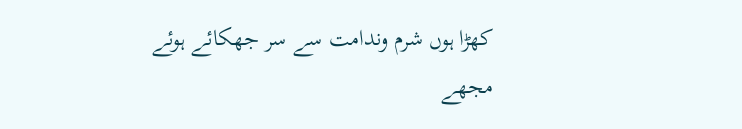کھڑا ہوں شرم وندامت سے سر جھکائے ہوئے
مجھے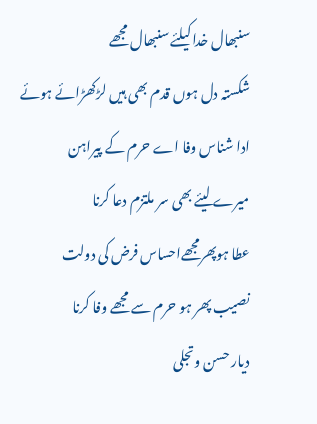سنبھال خدا کیلئے سنبھال مجھے
شکستہ دل ہوں قدم بھی ہیں لڑکھڑائے ہوئے
ادا شناس وفا اے حرم کے پیراہن
میرے لیئے بھی سر ملتزم دعا کرنا
عطا ہوپھرمجھےاحساس فرض کی دولت
نصیب پھر ہو حرم سے مجھے وفا کرنا
دیار حسن وتجلی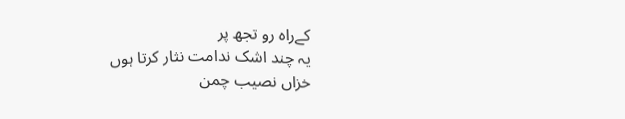کےراہ رو تجھ پر
یہ چند اشک ندامت نثار کرتا ہوں
خزاں نصیب چمن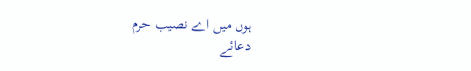ہوں میں اے نصیب حرم
دعائے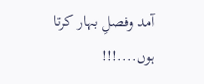آمد وفصلِ بہار کرتا ہوں....!!!